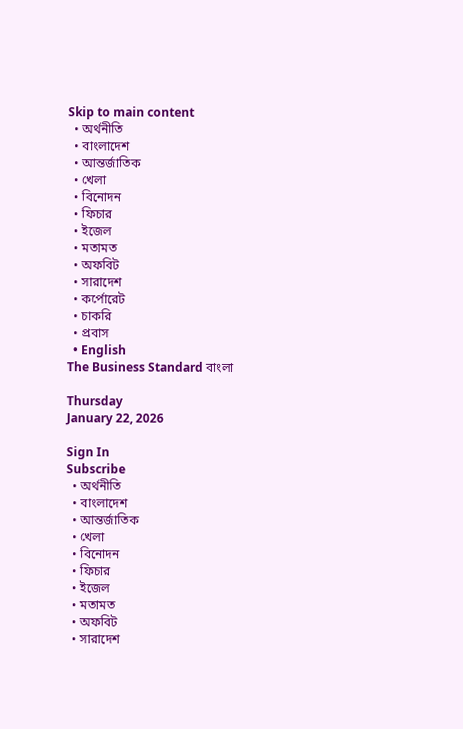Skip to main content
  • অর্থনীতি
  • বাংলাদেশ
  • আন্তর্জাতিক
  • খেলা
  • বিনোদন
  • ফিচার
  • ইজেল
  • মতামত
  • অফবিট
  • সারাদেশ
  • কর্পোরেট
  • চাকরি
  • প্রবাস
  • English
The Business Standard বাংলা

Thursday
January 22, 2026

Sign In
Subscribe
  • অর্থনীতি
  • বাংলাদেশ
  • আন্তর্জাতিক
  • খেলা
  • বিনোদন
  • ফিচার
  • ইজেল
  • মতামত
  • অফবিট
  • সারাদেশ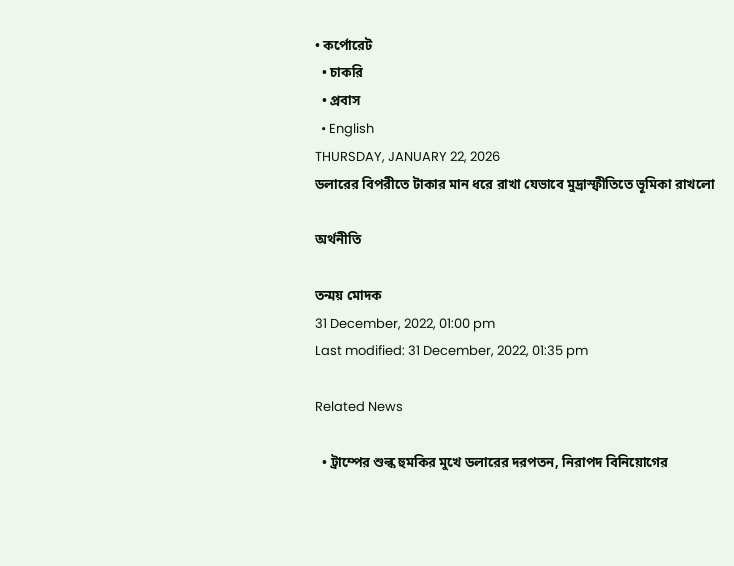• কর্পোরেট
  • চাকরি
  • প্রবাস
  • English
THURSDAY, JANUARY 22, 2026
ডলারের বিপরীতে টাকার মান ধরে রাখা যেভাবে মুদ্রাস্ফীতিতে ভূমিকা রাখলো

অর্থনীতি

তন্ময় মোদক
31 December, 2022, 01:00 pm
Last modified: 31 December, 2022, 01:35 pm

Related News

  • ট্রাম্পের শুল্ক হুমকির মুখে ডলারের দরপতন, নিরাপদ বিনিয়োগের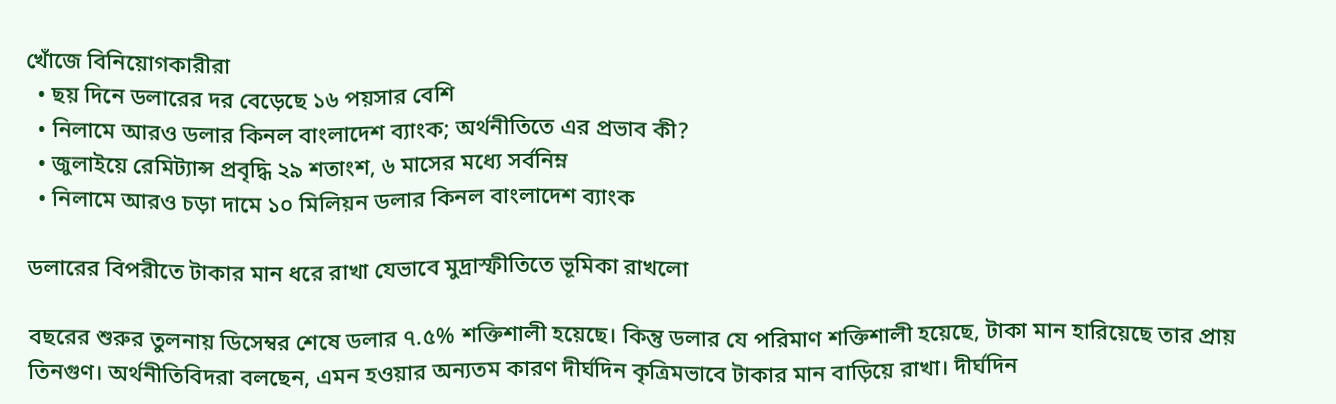খোঁজে বিনিয়োগকারীরা
  • ছয় দিনে ডলারের দর বেড়েছে ১৬ পয়সার বেশি
  • নিলামে আরও ডলার কিনল বাংলাদেশ ব্যাংক; অর্থনীতিতে এর প্রভাব কী?
  • জুলাইয়ে রেমিট্যান্স প্রবৃদ্ধি ২৯ শতাংশ, ৬ মাসের মধ্যে সর্বনিম্ন
  • নিলামে আরও চড়া দামে ১০ মিলিয়ন ডলার কিনল বাংলাদেশ ব্যাংক

ডলারের বিপরীতে টাকার মান ধরে রাখা যেভাবে মুদ্রাস্ফীতিতে ভূমিকা রাখলো

বছরের শুরুর তুলনায় ডিসেম্বর শেষে ডলার ৭.৫% শক্তিশালী হয়েছে। কিন্তু ডলার যে পরিমাণ শক্তিশালী হয়েছে, টাকা মান হারিয়েছে তার প্রায় তিনগুণ। অর্থনীতিবিদরা বলছেন, এমন হওয়ার অন্যতম কারণ দীর্ঘদিন কৃত্রিমভাবে টাকার মান বাড়িয়ে রাখা। দীর্ঘদিন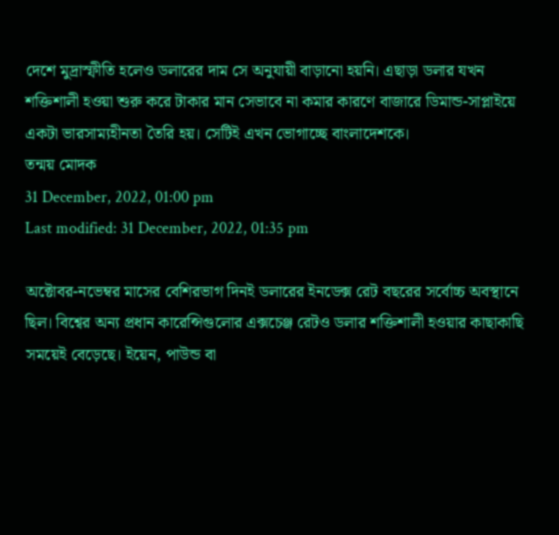দেশে মুদ্রাস্ফীতি হলেও ডলারের দাম সে অনুযায়ী বাড়ানো হয়নি। এছাড়া ডলার যখন শক্তিশালী হওয়া শুরু করে টাকার মান সেভাবে না কমার কারণে বাজারে ডিমান্ড-সাপ্লাইয়ে একটা ভারসাম্যহীনতা তৈরি হয়। সেটিই এখন ভোগাচ্ছে বাংলাদেশকে।
তন্ময় মোদক
31 December, 2022, 01:00 pm
Last modified: 31 December, 2022, 01:35 pm

অক্টোবর-নভেম্বর মাসের বেশিরভাগ দিনই ডলারের ইনডেক্স রেট বছরের সর্বোচ্চ অবস্থানে ছিল। বিশ্বের অন্য প্রধান কারেন্সিগুলোর এক্সচেঞ্জ রেটও ডলার শক্তিশালী হওয়ার কাছাকাছি সময়েই বেড়েছে। ইয়েন, পাউন্ড বা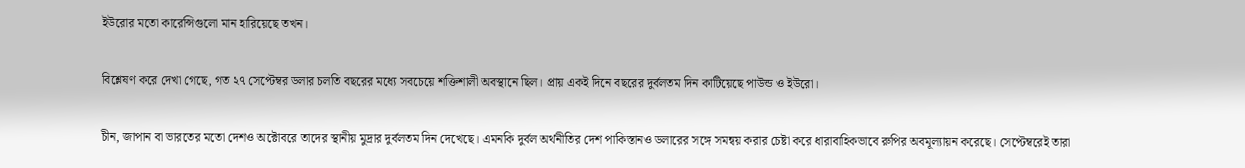ইউরোর মতো কারেন্সিগুলো মান হারিয়েছে তখন।

বিশ্লেষণ করে দেখা গেছে, গত ২৭ সেপ্টেম্বর ডলার চলতি বছরের মধ্যে সবচেয়ে শক্তিশালী অবস্থানে ছিল। প্রায় একই দিনে বছরের দুর্বলতম দিন কাটিয়েছে পাউন্ড ও ইউরো।

চীন, জাপান বা ভারতের মতো দেশও অক্টোবরে তাদের স্থানীয় মুদ্রার দুর্বলতম দিন দেখেছে। এমনকি দুর্বল অর্থনীতির দেশ পাকিস্তানও ডলারের সঙ্গে সমন্বয় করার চেষ্টা করে ধারাবাহিকভাবে রুপির অবমূল্যায়ন করেছে। সেপ্টেম্বরেই তারা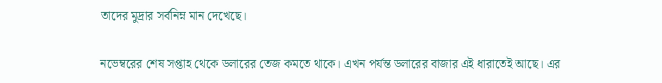তাদের মুদ্রার সর্বনিম্ন মান দেখেছে।

নভেম্বরের শেষ সপ্তাহ থেকে ডলারের তেজ কমতে থাকে। এখন পর্যন্ত ডলারের বাজার এই ধারাতেই আছে। এর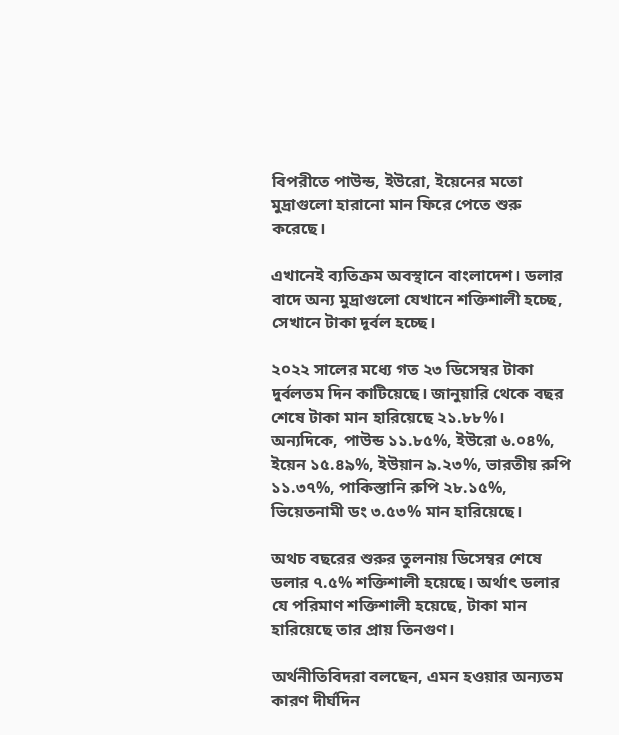বিপরীতে পাউন্ড, ইউরো, ইয়েনের মতো মুদ্রাগুলো হারানো মান ফিরে পেতে শুরু করেছে।

এখানেই ব্যতিক্রম অবস্থানে বাংলাদেশ। ডলার বাদে অন্য মুদ্রাগুলো যেখানে শক্তিশালী হচ্ছে, সেখানে টাকা দূর্বল হচ্ছে।

২০২২ সালের মধ্যে গত ২৩ ডিসেম্বর টাকা দুর্বলতম দিন কাটিয়েছে। জানুয়ারি থেকে বছর শেষে টাকা মান হারিয়েছে ২১.৮৮%। অন্যদিকে, পাউন্ড ১১.৮৫%, ইউরো ৬.০৪%, ইয়েন ১৫.৪৯%, ইউয়ান ৯.২৩%, ভারতীয় রুপি ১১.৩৭%, পাকিস্তানি রুপি ২৮.১৫%, ভিয়েতনামী ডং ৩.৫৩% মান হারিয়েছে।

অথচ বছরের শুরুর তুলনায় ডিসেম্বর শেষে ডলার ৭.৫% শক্তিশালী হয়েছে। অর্থাৎ ডলার যে পরিমাণ শক্তিশালী হয়েছে, টাকা মান হারিয়েছে তার প্রায় তিনগুণ।

অর্থনীতিবিদরা বলছেন, এমন হওয়ার অন্যতম কারণ দীর্ঘদিন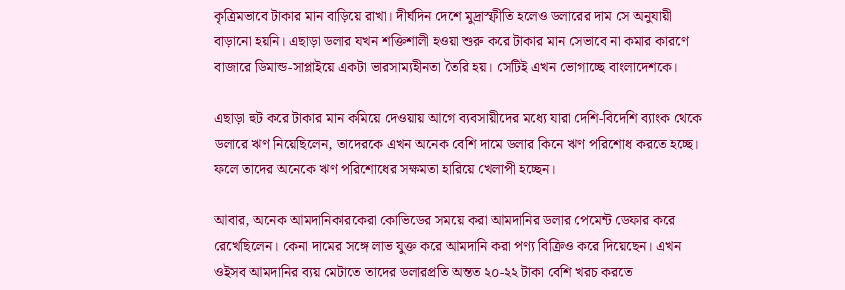কৃত্রিমভাবে টাকার মান বাড়িয়ে রাখা। দীর্ঘদিন দেশে মুদ্রাস্ফীতি হলেও ডলারের দাম সে অনুযায়ী বাড়ানো হয়নি। এছাড়া ডলার যখন শক্তিশালী হওয়া শুরু করে টাকার মান সেভাবে না কমার কারণে বাজারে ডিমান্ড-সাপ্লাইয়ে একটা ভারসাম্যহীনতা তৈরি হয়। সেটিই এখন ভোগাচ্ছে বাংলাদেশকে।

এছাড়া হুট করে টাকার মান কমিয়ে দেওয়ায় আগে ব্যবসায়ীদের মধ্যে যারা দেশি-বিদেশি ব্যাংক থেকে ডলারে ঋণ নিয়েছিলেন, তাদেরকে এখন অনেক বেশি দামে ডলার কিনে ঋণ পরিশোধ করতে হচ্ছে। ফলে তাদের অনেকে ঋণ পরিশোধের সক্ষমতা হারিয়ে খেলাপী হচ্ছেন।

আবার, অনেক আমদানিকারকেরা কোভিডের সময়ে করা আমদানির ডলার পেমেন্ট ডেফার করে রেখেছিলেন। কেনা দামের সঙ্গে লাভ যুক্ত করে আমদানি করা পণ্য বিক্রিও করে দিয়েছেন। এখন ওইসব আমদানির ব্যয় মেটাতে তাদের ডলারপ্রতি অন্তত ২০-২২ টাকা বেশি খরচ করতে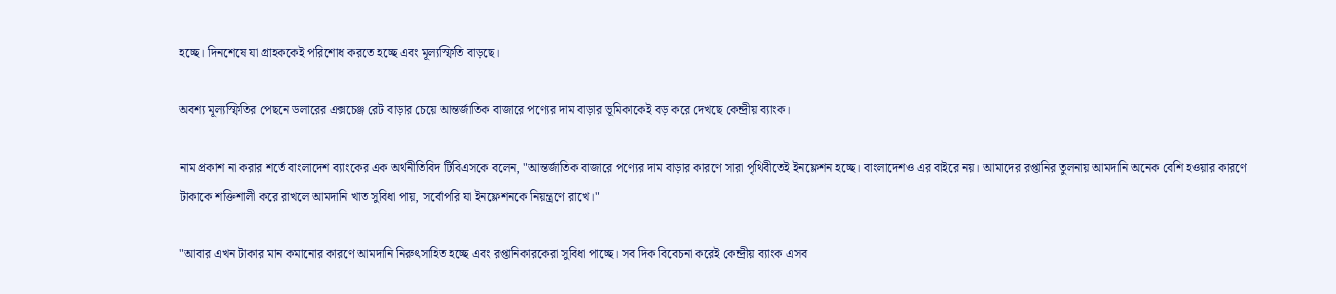হচ্ছে। দিনশেষে যা গ্রাহককেই পরিশোধ করতে হচ্ছে এবং মূল্যস্ফিতি বাড়ছে।

অবশ্য মূল্যস্ফিতির পেছনে ডলারের এক্সচেঞ্জ রেট বাড়ার চেয়ে আন্তর্জাতিক বাজারে পণ্যের দাম বাড়ার ভূমিকাকেই বড় করে দেখছে কেন্দ্রীয় ব্যাংক।

নাম প্রকাশ না করার শর্তে বাংলাদেশ ব্যাংকের এক অর্থনীতিবিদ টিবিএসকে বলেন, "আন্তর্জাতিক বাজারে পণ্যের দাম বাড়ার কারণে সারা পৃথিবীতেই ইনফ্লেশন হচ্ছে। বাংলাদেশও এর বাইরে নয়। আমাদের রপ্তানির তুলনায় আমদানি অনেক বেশি হওয়ার কারণে টাকাকে শক্তিশালী করে রাখলে আমদানি খাত সুবিধা পায়, সর্বোপরি যা ইনফ্লেশনকে নিয়ন্ত্রণে রাখে।"

"আবার এখন টাকার মান কমানোর কারণে আমদানি নিরুৎসাহিত হচ্ছে এবং রপ্তানিকারকেরা সুবিধা পাচ্ছে। সব দিক বিবেচনা করেই কেন্দ্রীয় ব্যাংক এসব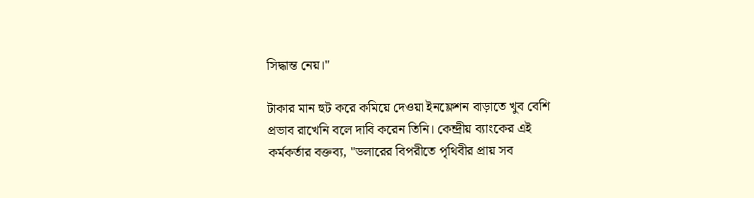সিদ্ধান্ত নেয়।"

টাকার মান হুট করে কমিয়ে দেওয়া ইনফ্লেশন বাড়াতে খুব বেশি প্রভাব রাখেনি বলে দাবি করেন তিনি। কেন্দ্রীয় ব্যাংকের এই কর্মকর্তার বক্তব্য, "ডলারের বিপরীতে পৃথিবীর প্রায় সব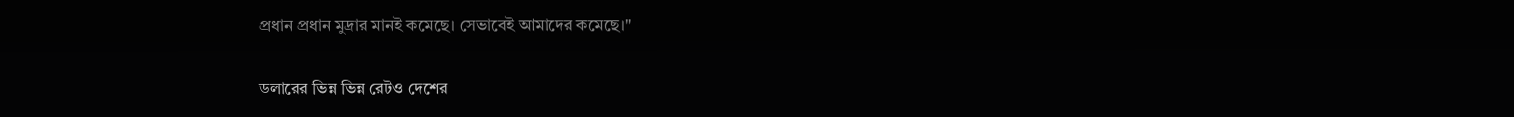প্রধান প্রধান মুদ্রার মানই কমেছে। সেভাবেই আমাদের কমেছে।"

ডলারের ভিন্ন ভিন্ন রেটও দেশের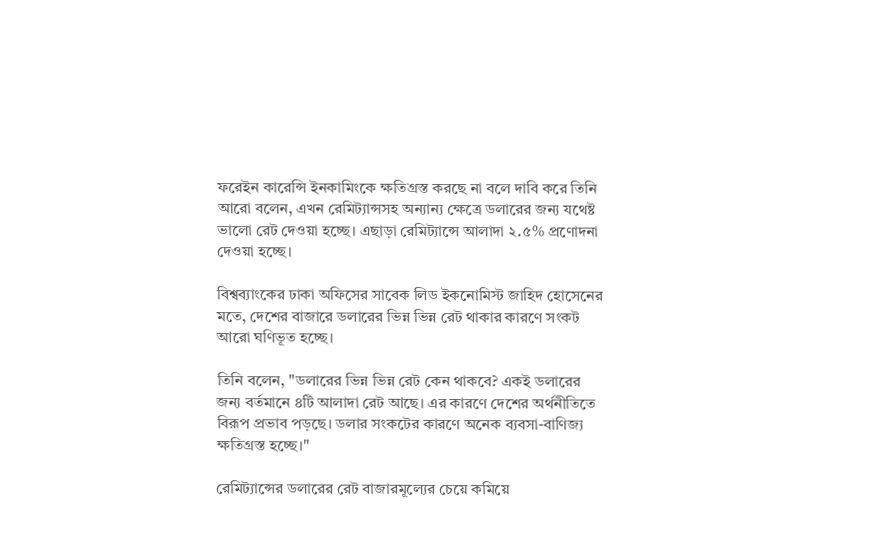ফরেইন কারেন্সি ইনকামিংকে ক্ষতিগ্রস্ত করছে না বলে দাবি করে তিনি আরো বলেন, এখন রেমিট্যান্সসহ অন্যান্য ক্ষেত্রে ডলারের জন্য যথেষ্ট ভালো রেট দেওয়া হচ্ছে। এছাড়া রেমিট্যান্সে আলাদা ২.৫% প্রণোদনা দেওয়া হচ্ছে।

বিশ্বব্যাংকের ঢাকা অফিসের সাবেক লিড ইকনোমিস্ট জাহিদ হোসেনের মতে, দেশের বাজারে ডলারের ভিন্ন ভিন্ন রেট থাকার কারণে সংকট আরো ঘণিভূত হচ্ছে।

তিনি বলেন, "ডলারের ভিন্ন ভিন্ন রেট কেন থাকবে? একই ডলারের জন্য বর্তমানে ৪টি আলাদা রেট আছে। এর কারণে দেশের অর্থনীতিতে বিরূপ প্রভাব পড়ছে। ডলার সংকটের কারণে অনেক ব্যবসা-বাণিজ্য ক্ষতিগ্রস্ত হচ্ছে।"

রেমিট্যান্সের ডলারের রেট বাজারমূল্যের চেয়ে কমিয়ে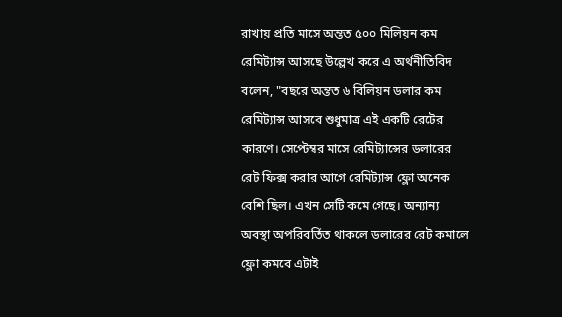রাখায় প্রতি মাসে অন্তত ৫০০ মিলিয়ন কম রেমিট্যান্স আসছে উল্লেখ করে এ অর্থনীতিবিদ বলেন, "বছরে অন্তত ৬ বিলিয়ন ডলার কম রেমিট্যান্স আসবে শুধুমাত্র এই একটি রেটের কারণে। সেপ্টেম্বর মাসে রেমিট্যান্সের ডলারের রেট ফিক্স করার আগে রেমিট্যান্স ফ্লো অনেক বেশি ছিল। এখন সেটি কমে গেছে। অন্যান্য অবস্থা অপরিবর্তিত থাকলে ডলারের রেট কমালে ফ্লো কমবে এটাই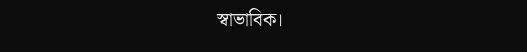স্বাভাবিক।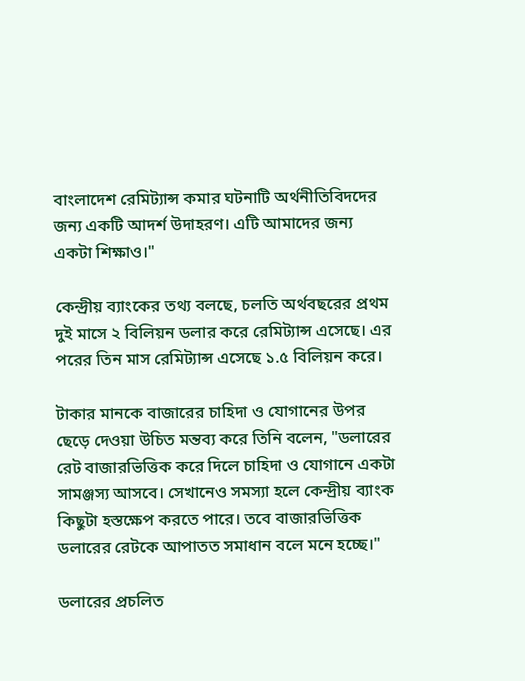বাংলাদেশ রেমিট্যান্স কমার ঘটনাটি অর্থনীতিবিদদের জন্য একটি আদর্শ উদাহরণ। এটি আমাদের জন্য একটা শিক্ষাও।"

কেন্দ্রীয় ব্যাংকের তথ্য বলছে, চলতি অর্থবছরের প্রথম দুই মাসে ২ বিলিয়ন ডলার করে রেমিট্যান্স এসেছে। এর পরের তিন মাস রেমিট্যান্স এসেছে ১.৫ বিলিয়ন করে।

টাকার মানকে বাজারের চাহিদা ও যোগানের উপর ছেড়ে দেওয়া উচিত মন্তব্য করে তিনি বলেন, "ডলারের রেট বাজারভিত্তিক করে দিলে চাহিদা ও যোগানে একটা সামঞ্জস্য আসবে। সেখানেও সমস্যা হলে কেন্দ্রীয় ব্যাংক কিছুটা হস্তক্ষেপ করতে পারে। তবে বাজারভিত্তিক ডলারের রেটকে আপাতত সমাধান বলে মনে হচ্ছে।"

ডলারের প্রচলিত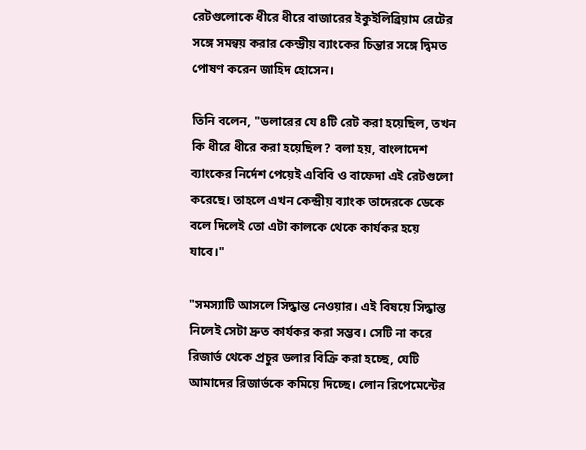রেটগুলোকে ধীরে ধীরে বাজারের ইকুইলিব্রিয়াম রেটের সঙ্গে সমন্বয় করার কেন্দ্রীয় ব্যাংকের চিন্তার সঙ্গে দ্বিমত পোষণ করেন জাহিদ হোসেন।

তিনি বলেন, "ডলারের যে ৪টি রেট করা হয়েছিল, তখন কি ধীরে ধীরে করা হয়েছিল? বলা হয়, বাংলাদেশ ব্যাংকের নির্দেশ পেয়েই এবিবি ও বাফেদা এই রেটগুলো করেছে। তাহলে এখন কেন্দ্রীয় ব্যাংক তাদেরকে ডেকে বলে দিলেই তো এটা কালকে থেকে কার্যকর হয়ে যাবে।"

"সমস্যাটি আসলে সিদ্ধান্ত নেওয়ার। এই বিষয়ে সিদ্ধান্ত নিলেই সেটা দ্রুত কার্যকর করা সম্ভব। সেটি না করে রিজার্ভ থেকে প্রচুর ডলার বিক্রি করা হচ্ছে, যেটি আমাদের রিজার্ভকে কমিয়ে দিচ্ছে। লোন রিপেমেন্টের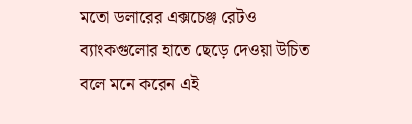মতো ডলারের এক্সচেঞ্জ রেটও ব্যাংকগুলোর হাতে ছেড়ে দেওয়া উচিত বলে মনে করেন এই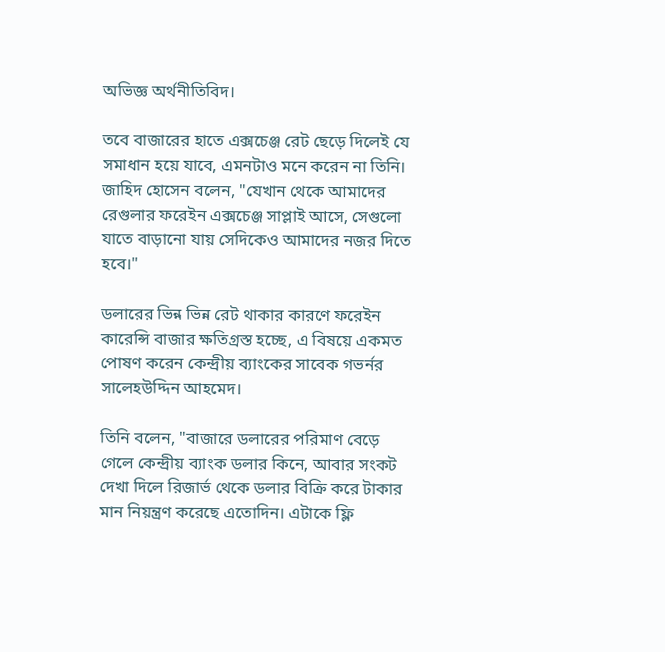অভিজ্ঞ অর্থনীতিবিদ।

তবে বাজারের হাতে এক্সচেঞ্জ রেট ছেড়ে দিলেই যে সমাধান হয়ে যাবে, এমনটাও মনে করেন না তিনি। জাহিদ হোসেন বলেন, "যেখান থেকে আমাদের রেগুলার ফরেইন এক্সচেঞ্জ সাপ্লাই আসে, সেগুলো যাতে বাড়ানো যায় সেদিকেও আমাদের নজর দিতে হবে।"

ডলারের ভিন্ন ভিন্ন রেট থাকার কারণে ফরেইন কারেন্সি বাজার ক্ষতিগ্রস্ত হচ্ছে, এ বিষয়ে একমত পোষণ করেন কেন্দ্রীয় ব্যাংকের সাবেক গভর্নর সালেহউদ্দিন আহমেদ।

তিনি বলেন, "বাজারে ডলারের পরিমাণ বেড়ে গেলে কেন্দ্রীয় ব্যাংক ডলার কিনে, আবার সংকট দেখা দিলে রিজার্ভ থেকে ডলার বিক্রি করে টাকার মান নিয়ন্ত্রণ করেছে এতোদিন। এটাকে ফ্লি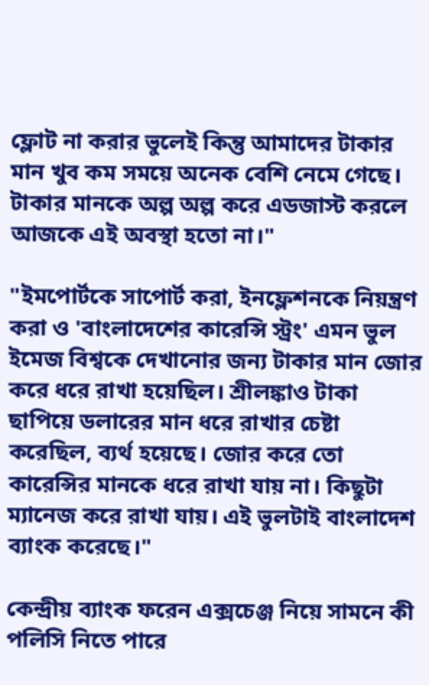ফ্লোট না করার ভুলেই কিন্তু আমাদের টাকার মান খুব কম সময়ে অনেক বেশি নেমে গেছে। টাকার মানকে অল্প অল্প করে এডজাস্ট করলে আজকে এই অবস্থা হতো না।"

"ইমপোর্টকে সাপোর্ট করা, ইনফ্লেশনকে নিয়ন্ত্রণ করা ও 'বাংলাদেশের কারেন্সি স্ট্রং' এমন ভুল ইমেজ বিশ্বকে দেখানোর জন্য টাকার মান জোর করে ধরে রাখা হয়েছিল। শ্রীলঙ্কাও টাকা ছাপিয়ে ডলারের মান ধরে রাখার চেষ্টা করেছিল, ব্যর্থ হয়েছে। জোর করে তো কারেন্সির মানকে ধরে রাখা যায় না। কিছুটা ম্যানেজ করে রাখা যায়। এই ভুলটাই বাংলাদেশ ব্যাংক করেছে।"

কেন্দ্রীয় ব্যাংক ফরেন এক্সচেঞ্জ নিয়ে সামনে কী পলিসি নিতে পারে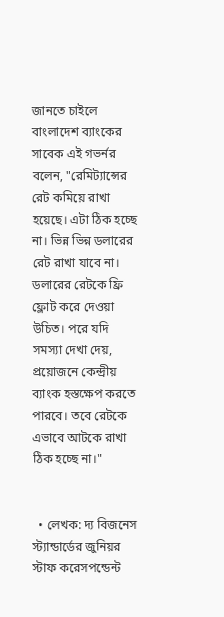জানতে চাইলে বাংলাদেশ ব্যাংকের সাবেক এই গভর্নর বলেন, "রেমিট্যান্সের রেট কমিয়ে রাখা হয়েছে। এটা ঠিক হচ্ছে না। ভিন্ন ভিন্ন ডলারের রেট রাখা যাবে না। ডলারের রেটকে ফ্রি ফ্লোট করে দেওয়া উচিত। পরে যদি সমস্যা দেখা দেয়, প্রয়োজনে কেন্দ্রীয় ব্যাংক হস্তক্ষেপ করতে পারবে। তবে রেটকে এভাবে আটকে রাখা ঠিক হচ্ছে না।"


  • লেখক: দ্য বিজনেস স্ট্যান্ডার্ডের জুনিয়র স্টাফ করেসপন্ডেন্ট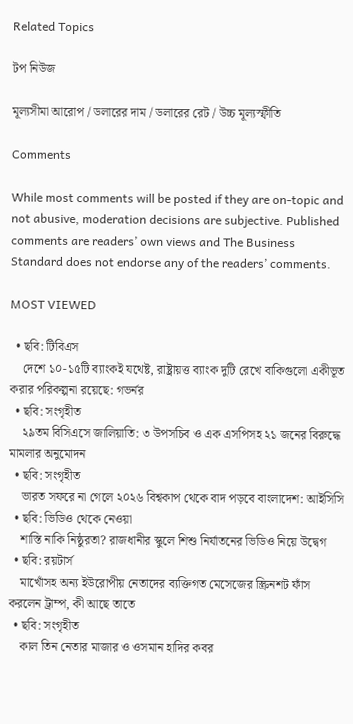Related Topics

টপ নিউজ

মূল্যসীমা আরোপ / ডলারের দাম / ডলারের রেট / উচ্চ মূল্যস্ফীতি

Comments

While most comments will be posted if they are on-topic and not abusive, moderation decisions are subjective. Published comments are readers’ own views and The Business Standard does not endorse any of the readers’ comments.

MOST VIEWED

  • ছবি: টিবিএস
    দেশে ১০-১৫টি ব্যাংকই যথেষ্ট, রাষ্ট্রায়ত্ত ব্যাংক দুটি রেখে বাকিগুলো একীভূত করার পরিকল্পনা রয়েছে: গভর্নর
  • ছবি: সংগৃহীত
    ২৯তম বিসিএসে জালিয়াতি: ৩ উপসচিব ও এক এসপিসহ ২১ জনের বিরুদ্ধে মামলার অনুমোদন
  • ছবি: সংগৃহীত
    ভারত সফরে না গেলে ২০২৬ বিশ্বকাপ থেকে বাদ পড়বে বাংলাদেশ: আইসিসি
  • ছবি: ভিডিও থেকে নেওয়া
    শাস্তি নাকি নিষ্ঠুরতা? রাজধানীর স্কুলে শিশু নির্যাতনের ভিডিও নিয়ে উদ্বেগ
  • ছবি: রয়টার্স
    মাখোঁসহ অন্য ইউরোপীয় নেতাদের ব্যক্তিগত মেসেজের স্ক্রিনশট ফাঁস করলেন ট্রাম্প, কী আছে তাতে
  • ছবি: সংগৃহীত
    কাল তিন নেতার মাজার ও ওসমান হাদির কবর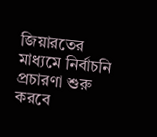জিয়ারতের মাধ্যমে নির্বাচনি প্রচারণা শুরু করবে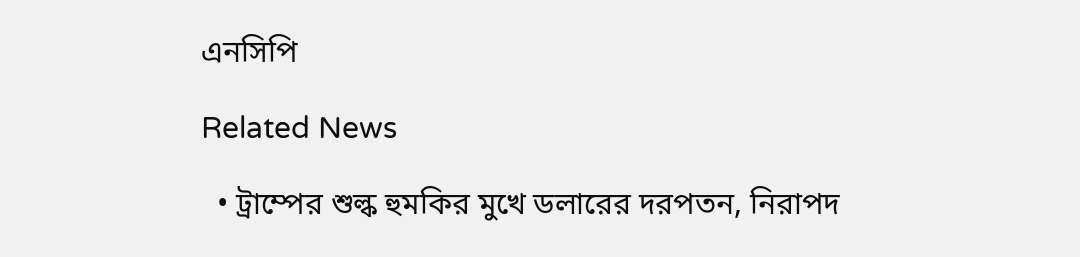এনসিপি

Related News

  • ট্রাম্পের শুল্ক হুমকির মুখে ডলারের দরপতন, নিরাপদ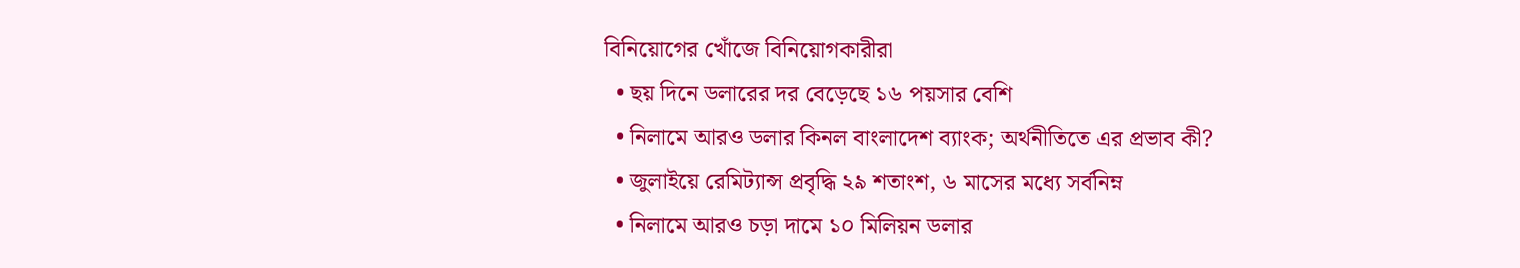বিনিয়োগের খোঁজে বিনিয়োগকারীরা
  • ছয় দিনে ডলারের দর বেড়েছে ১৬ পয়সার বেশি
  • নিলামে আরও ডলার কিনল বাংলাদেশ ব্যাংক; অর্থনীতিতে এর প্রভাব কী?
  • জুলাইয়ে রেমিট্যান্স প্রবৃদ্ধি ২৯ শতাংশ, ৬ মাসের মধ্যে সর্বনিম্ন
  • নিলামে আরও চড়া দামে ১০ মিলিয়ন ডলার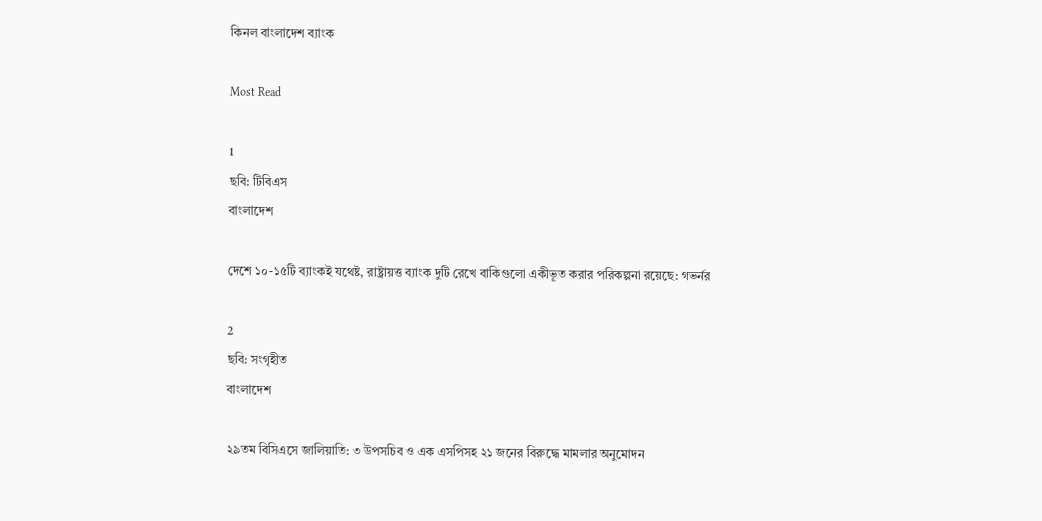কিনল বাংলাদেশ ব্যাংক

Most Read

1
ছবি: টিবিএস
বাংলাদেশ

দেশে ১০-১৫টি ব্যাংকই যথেষ্ট, রাষ্ট্রায়ত্ত ব্যাংক দুটি রেখে বাকিগুলো একীভূত করার পরিকল্পনা রয়েছে: গভর্নর

2
ছবি: সংগৃহীত
বাংলাদেশ

২৯তম বিসিএসে জালিয়াতি: ৩ উপসচিব ও এক এসপিসহ ২১ জনের বিরুদ্ধে মামলার অনুমোদন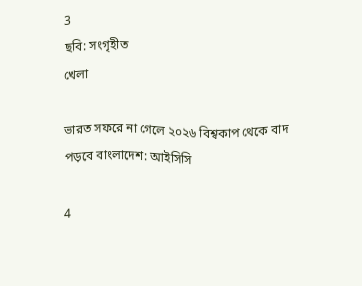3
ছবি: সংগৃহীত
খেলা

ভারত সফরে না গেলে ২০২৬ বিশ্বকাপ থেকে বাদ পড়বে বাংলাদেশ: আইসিসি

4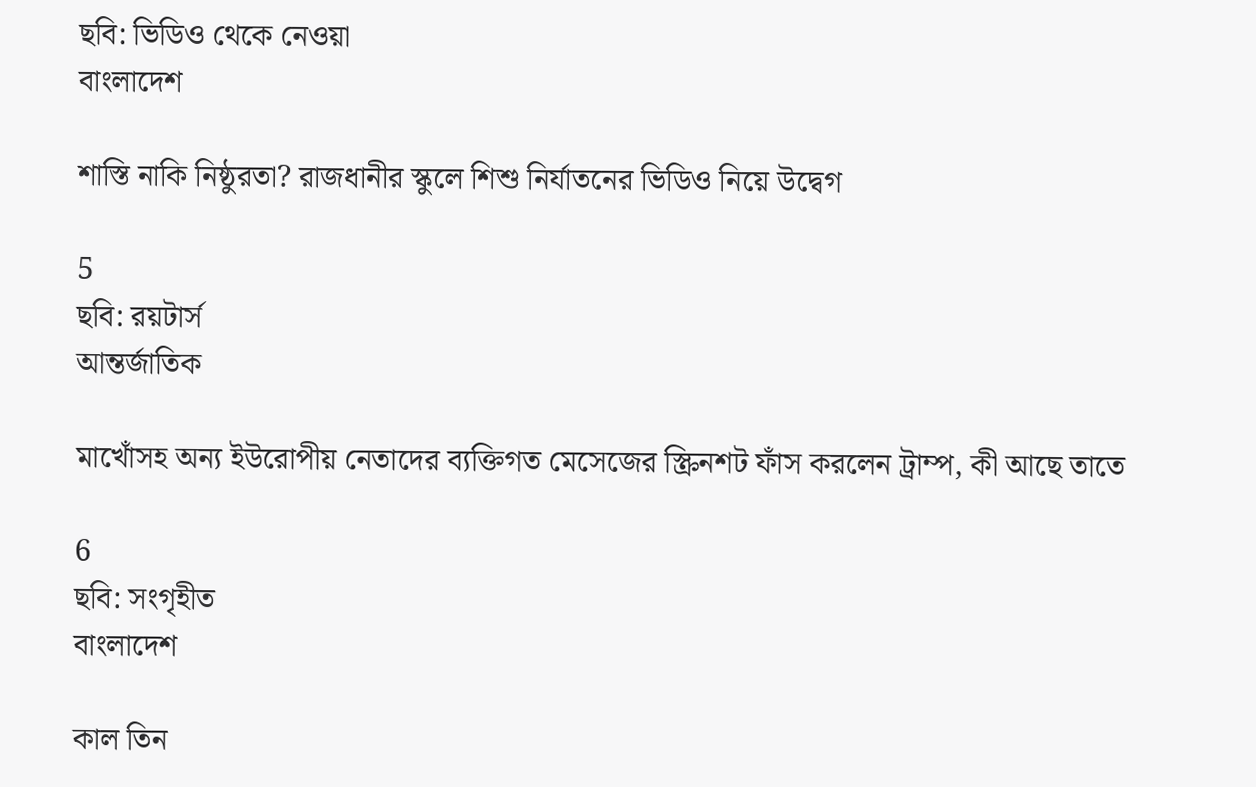ছবি: ভিডিও থেকে নেওয়া
বাংলাদেশ

শাস্তি নাকি নিষ্ঠুরতা? রাজধানীর স্কুলে শিশু নির্যাতনের ভিডিও নিয়ে উদ্বেগ

5
ছবি: রয়টার্স
আন্তর্জাতিক

মাখোঁসহ অন্য ইউরোপীয় নেতাদের ব্যক্তিগত মেসেজের স্ক্রিনশট ফাঁস করলেন ট্রাম্প, কী আছে তাতে

6
ছবি: সংগৃহীত
বাংলাদেশ

কাল তিন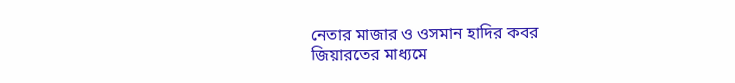নেতার মাজার ও ওসমান হাদির কবর জিয়ারতের মাধ্যমে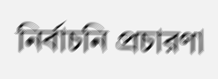নির্বাচনি প্রচারণা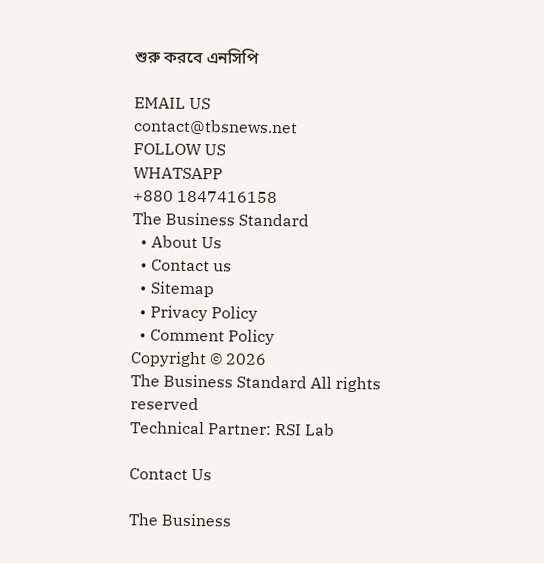শুরু করবে এনসিপি

EMAIL US
contact@tbsnews.net
FOLLOW US
WHATSAPP
+880 1847416158
The Business Standard
  • About Us
  • Contact us
  • Sitemap
  • Privacy Policy
  • Comment Policy
Copyright © 2026
The Business Standard All rights reserved
Technical Partner: RSI Lab

Contact Us

The Business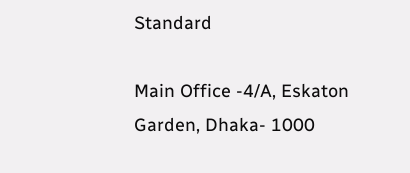Standard

Main Office -4/A, Eskaton Garden, Dhaka- 1000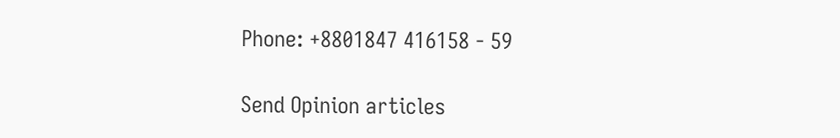Phone: +8801847 416158 - 59

Send Opinion articles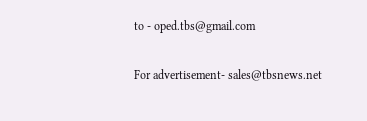to - oped.tbs@gmail.com

For advertisement- sales@tbsnews.net